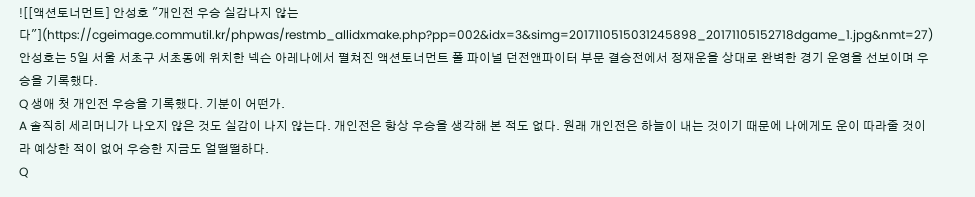![[액션토너먼트] 안성호 "개인전 우승 실감나지 않는다"](https://cgeimage.commutil.kr/phpwas/restmb_allidxmake.php?pp=002&idx=3&simg=2017110515031245898_20171105152718dgame_1.jpg&nmt=27)
안성호는 5일 서울 서초구 서초동에 위치한 넥슨 아레나에서 펼쳐진 액션토너먼트 폴 파이널 던전앤파이터 부문 결승전에서 정재운을 상대로 완벽한 경기 운영을 선보이며 우승을 기록했다.
Q 생애 첫 개인전 우승을 기록했다. 기분이 어떤가.
A 솔직히 세리머니가 나오지 않은 것도 실감이 나지 않는다. 개인전은 항상 우승을 생각해 본 적도 없다. 원래 개인전은 하늘이 내는 것이기 때문에 나에게도 운이 따라줄 것이라 예상한 적이 없어 우승한 지금도 얼떨떨하다.
Q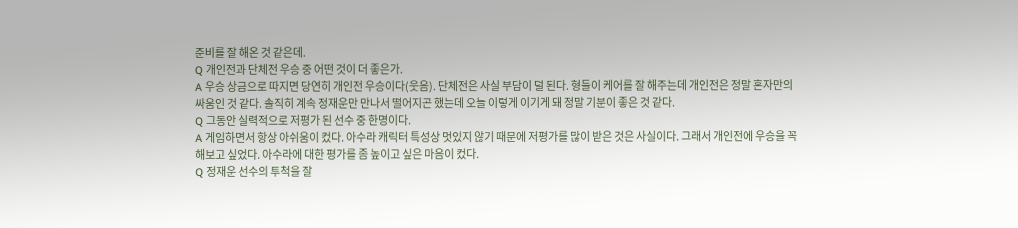준비를 잘 해온 것 같은데.
Q 개인전과 단체전 우승 중 어떤 것이 더 좋은가.
A 우승 상금으로 따지면 당연히 개인전 우승이다(웃음). 단체전은 사실 부담이 덜 된다. 형들이 케어를 잘 해주는데 개인전은 정말 혼자만의 싸움인 것 같다. 솔직히 계속 정재운만 만나서 떨어지곤 했는데 오늘 이렇게 이기게 돼 정말 기분이 좋은 것 같다.
Q 그동안 실력적으로 저평가 된 선수 중 한명이다.
A 게임하면서 항상 아쉬움이 컸다. 아수라 캐릭터 특성상 멋있지 않기 때문에 저평가를 많이 받은 것은 사실이다. 그래서 개인전에 우승을 꼭 해보고 싶었다. 아수라에 대한 평가를 좀 높이고 싶은 마음이 컸다.
Q 정재운 선수의 투척을 잘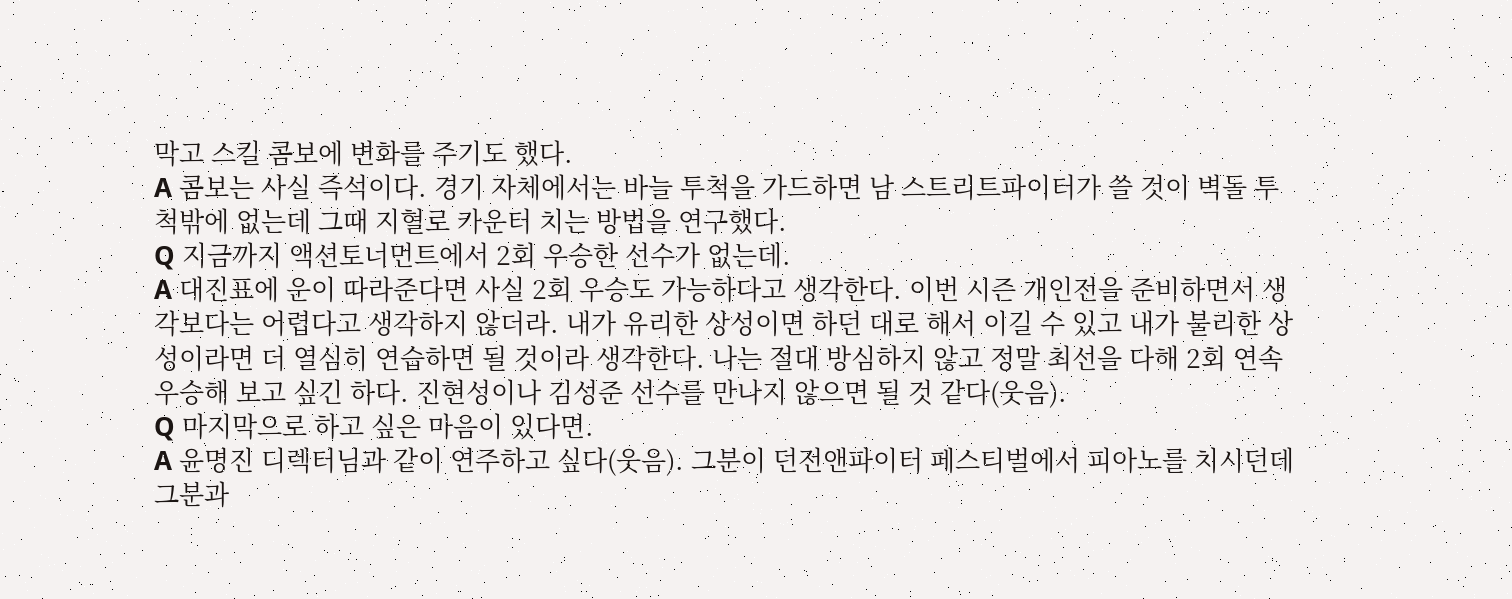막고 스킬 콤보에 변화를 주기도 했다.
A 콤보는 사실 즉석이다. 경기 자체에서는 바늘 투척을 가드하면 남 스트리트파이터가 쓸 것이 벽돌 투척밖에 없는데 그때 지혈로 카운터 치는 방법을 연구했다.
Q 지금까지 액션토너먼트에서 2회 우승한 선수가 없는데.
A 대진표에 운이 따라준다면 사실 2회 우승도 가능하다고 생각한다. 이번 시즌 개인전을 준비하면서 생각보다는 어렵다고 생각하지 않더라. 내가 유리한 상성이면 하던 대로 해서 이길 수 있고 내가 불리한 상성이라면 더 열심히 연습하면 될 것이라 생각한다. 나는 절대 방심하지 않고 정말 최선을 다해 2회 연속 우승해 보고 싶긴 하다. 진현성이나 김성준 선수를 만나지 않으면 될 것 같다(웃음).
Q 마지막으로 하고 싶은 마음이 있다면.
A 윤명진 디렉터님과 같이 연주하고 싶다(웃음). 그분이 던전앤파이터 페스티벌에서 피아노를 치시던데 그분과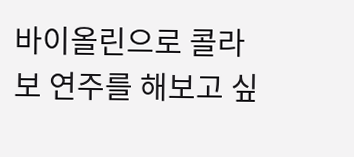바이올린으로 콜라보 연주를 해보고 싶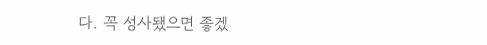다. 꼭 성사됐으면 좋겠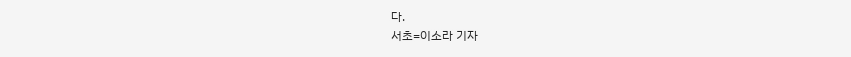다.
서초=이소라 기자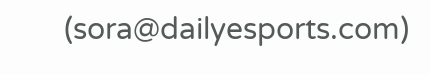(sora@dailyesports.com)